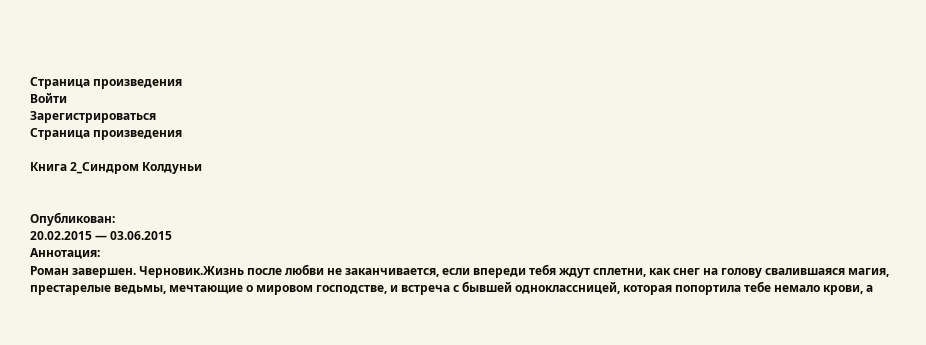Страница произведения
Войти
Зарегистрироваться
Страница произведения

Книга 2_Синдром Колдуньи


Опубликован:
20.02.2015 — 03.06.2015
Аннотация:
Роман завершен. Черновик.Жизнь после любви не заканчивается, если впереди тебя ждут сплетни, как снег на голову свалившаяся магия, престарелые ведьмы, мечтающие о мировом господстве, и встреча с бывшей одноклассницей, которая попортила тебе немало крови, а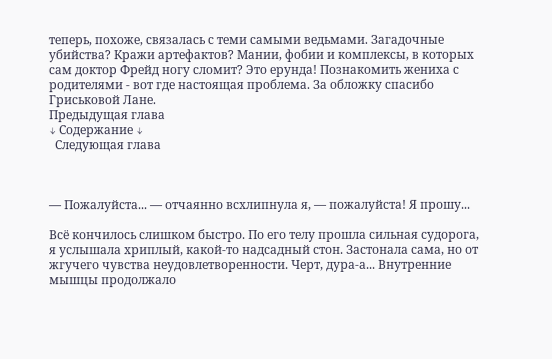теперь, похоже, связалась с теми самыми ведьмами. Загадочные убийства? Кражи артефактов? Мании, фобии и комплексы, в которых сам доктор Фрейд ногу сломит? Это ерунда! Познакомить жениха с родителями - вот где настоящая проблема. За обложку спасибо Гриськовой Лане.
Предыдущая глава
↓ Содержание ↓
  Следующая глава



— Пожалуйста... — отчаянно всхлипнула я, — пожалуйста! Я прошу...

Всё кончилось слишком быстро. По его телу прошла сильная судорога, я услышала хриплый, какой-то надсадный стон. Застонала сама, но от жгучего чувства неудовлетворенности. Черт, дура-а... Внутренние мышцы продолжало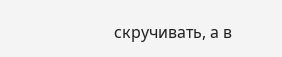скручивать, а в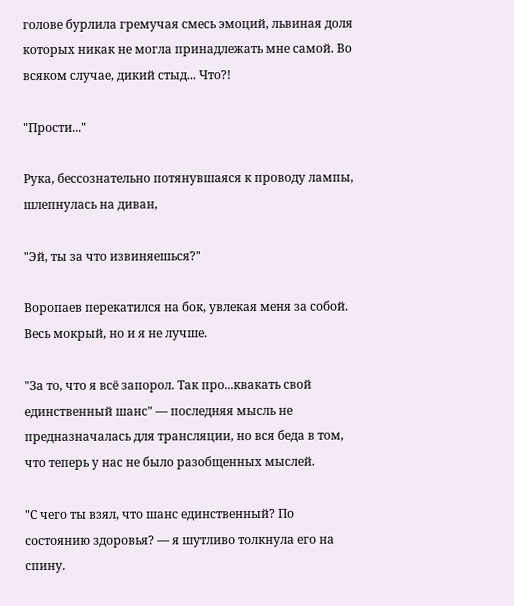голове бурлила гремучая смесь эмоций, львиная доля которых никак не могла принадлежать мне самой. Во всяком случае, дикий стыд... Что?!

"Прости..."

Рука, бессознательно потянувшаяся к проводу лампы, шлепнулась на диван,

"Эй, ты за что извиняешься?"

Воропаев перекатился на бок, увлекая меня за собой. Весь мокрый, но и я не лучше.

"За то, что я всё запорол. Так про...квакать свой единственный шанс" — последняя мысль не предназначалась для трансляции, но вся беда в том, что теперь у нас не было разобщенных мыслей.

"С чего ты взял, что шанс единственный? По состоянию здоровья? — я шутливо толкнула его на спину.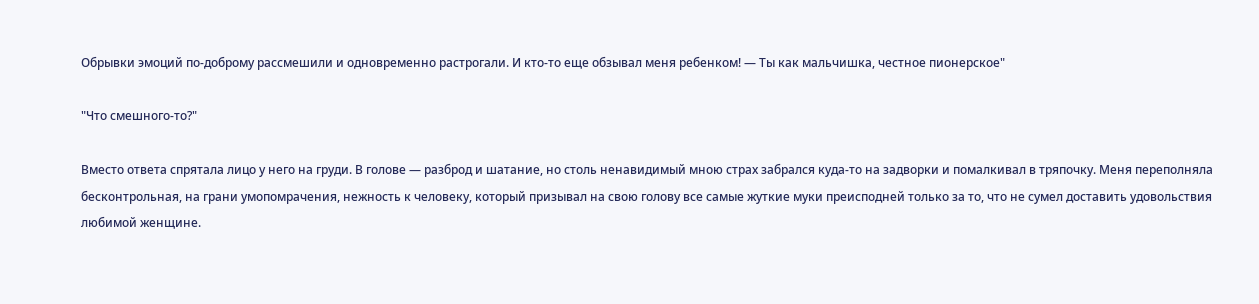Обрывки эмоций по-доброму рассмешили и одновременно растрогали. И кто-то еще обзывал меня ребенком! — Ты как мальчишка, честное пионерское"

"Что смешного-то?"

Вместо ответа спрятала лицо у него на груди. В голове — разброд и шатание, но столь ненавидимый мною страх забрался куда-то на задворки и помалкивал в тряпочку. Меня переполняла бесконтрольная, на грани умопомрачения, нежность к человеку, который призывал на свою голову все самые жуткие муки преисподней только за то, что не сумел доставить удовольствия любимой женщине.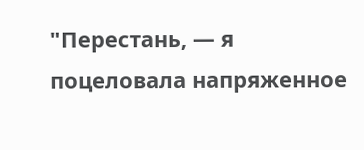"Перестань, — я поцеловала напряженное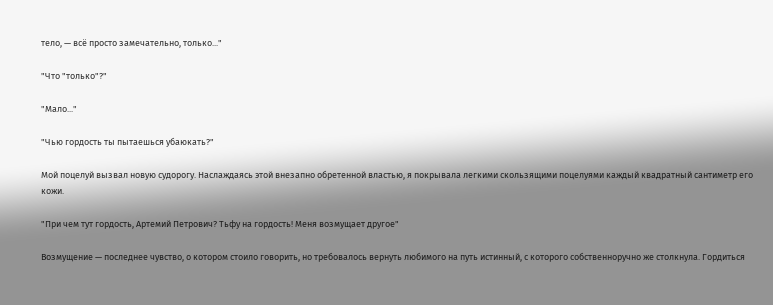тело, — всё просто замечательно, только..."

"Что "только"?"

"Мало..."

"Чью гордость ты пытаешься убаюкать?"

Мой поцелуй вызвал новую судорогу. Наслаждаясь этой внезапно обретенной властью, я покрывала легкими скользящими поцелуями каждый квадратный сантиметр его кожи.

"При чем тут гордость, Артемий Петрович? Тьфу на гордость! Меня возмущает другое"

Возмущение — последнее чувство, о котором стоило говорить, но требовалось вернуть любимого на путь истинный, с которого собственноручно же столкнула. Гордиться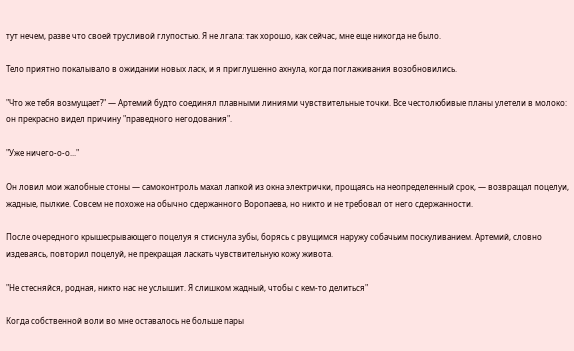тут нечем, разве что своей трусливой глупостью. Я не лгала: так хорошо, как сейчас, мне еще никогда не было.

Тело приятно покалывало в ожидании новых ласк, и я приглушенно ахнула, когда поглаживания возобновились.

"Что же тебя возмущает?" — Артемий будто соединял плавными линиями чувствительные точки. Все честолюбивые планы улетели в молоко: он прекрасно видел причину "праведного негодования".

"Уже ничего-о-о..."

Он ловил мои жалобные стоны — самоконтроль махал лапкой из окна электрички, прощаясь на неопределенный срок, — возвращал поцелуи, жадные, пылкие. Совсем не похоже на обычно сдержанного Воропаева, но никто и не требовал от него сдержанности.

После очередного крышесрывающего поцелуя я стиснула зубы, борясь с рвущимся наружу собачьим поскуливанием. Артемий, словно издеваясь, повторил поцелуй, не прекращая ласкать чувствительную кожу живота.

"Не стесняйся, родная, никто нас не услышит. Я слишком жадный, чтобы с кем-то делиться"

Когда собственной воли во мне оставалось не больше пары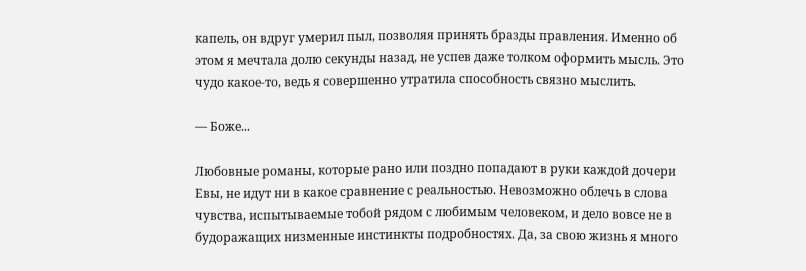капель, он вдруг умерил пыл, позволяя принять бразды правления. Именно об этом я мечтала долю секунды назад, не успев даже толком оформить мысль. Это чудо какое-то, ведь я совершенно утратила способность связно мыслить.

— Боже...

Любовные романы, которые рано или поздно попадают в руки каждой дочери Евы, не идут ни в какое сравнение с реальностью. Невозможно облечь в слова чувства, испытываемые тобой рядом с любимым человеком, и дело вовсе не в будоражащих низменные инстинкты подробностях. Да, за свою жизнь я много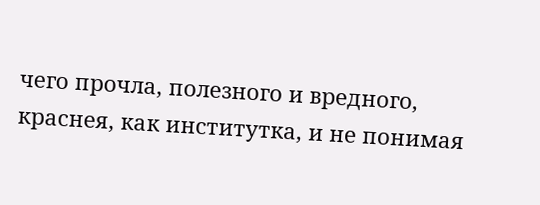чего прочла, полезного и вредного, краснея, как институтка, и не понимая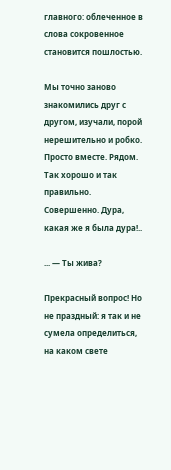главного: облеченное в слова сокровенное становится пошлостью.

Мы точно заново знакомились друг с другом, изучали, порой нерешительно и робко. Просто вместе. Рядом. Так хорошо и так правильно. Совершенно. Дура, какая же я была дура!..

... — Ты жива?

Прекрасный вопрос! Но не праздный: я так и не сумела определиться, на каком свете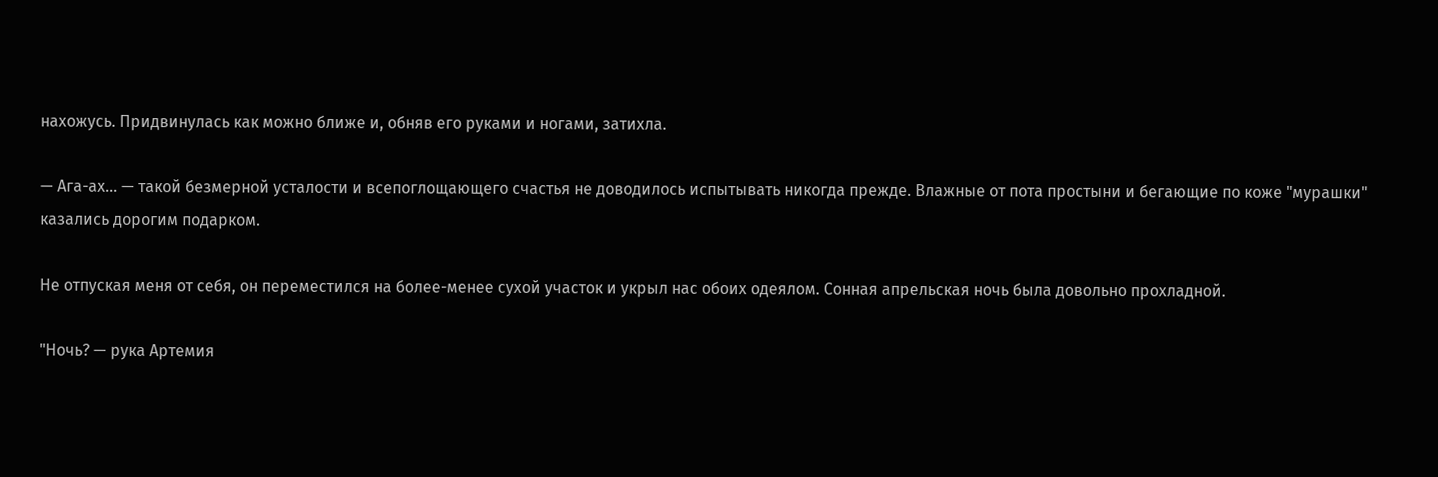нахожусь. Придвинулась как можно ближе и, обняв его руками и ногами, затихла.

— Ага-ах... — такой безмерной усталости и всепоглощающего счастья не доводилось испытывать никогда прежде. Влажные от пота простыни и бегающие по коже "мурашки" казались дорогим подарком.

Не отпуская меня от себя, он переместился на более-менее сухой участок и укрыл нас обоих одеялом. Сонная апрельская ночь была довольно прохладной.

"Ночь? — рука Артемия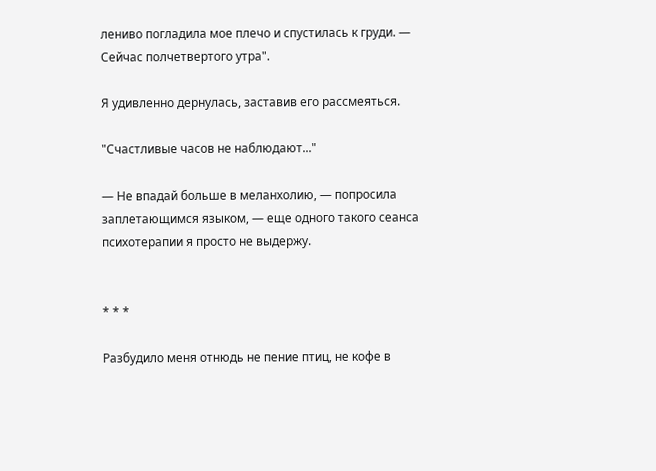лениво погладила мое плечо и спустилась к груди. — Сейчас полчетвертого утра".

Я удивленно дернулась, заставив его рассмеяться.

"Счастливые часов не наблюдают..."

— Не впадай больше в меланхолию, — попросила заплетающимся языком, — еще одного такого сеанса психотерапии я просто не выдержу.


* * *

Разбудило меня отнюдь не пение птиц, не кофе в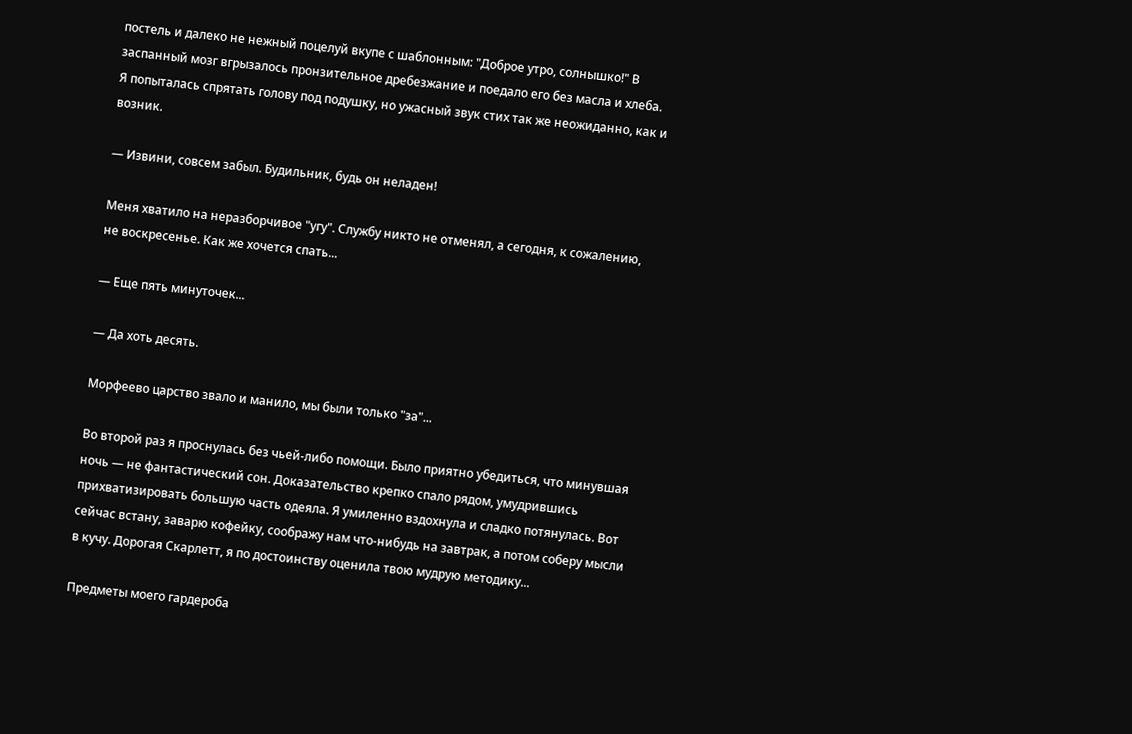постель и далеко не нежный поцелуй вкупе с шаблонным: "Доброе утро, солнышко!" В заспанный мозг вгрызалось пронзительное дребезжание и поедало его без масла и хлеба. Я попыталась спрятать голову под подушку, но ужасный звук стих так же неожиданно, как и возник.

— Извини, совсем забыл. Будильник, будь он неладен!

Меня хватило на неразборчивое "угу". Службу никто не отменял, а сегодня, к сожалению, не воскресенье. Как же хочется спать...

— Еще пять минуточек...

— Да хоть десять.

Морфеево царство звало и манило, мы были только "за"...

Во второй раз я проснулась без чьей-либо помощи. Было приятно убедиться, что минувшая ночь — не фантастический сон. Доказательство крепко спало рядом, умудрившись прихватизировать большую часть одеяла. Я умиленно вздохнула и сладко потянулась. Вот сейчас встану, заварю кофейку, соображу нам что-нибудь на завтрак, а потом соберу мысли в кучу. Дорогая Скарлетт, я по достоинству оценила твою мудрую методику...

Предметы моего гардероба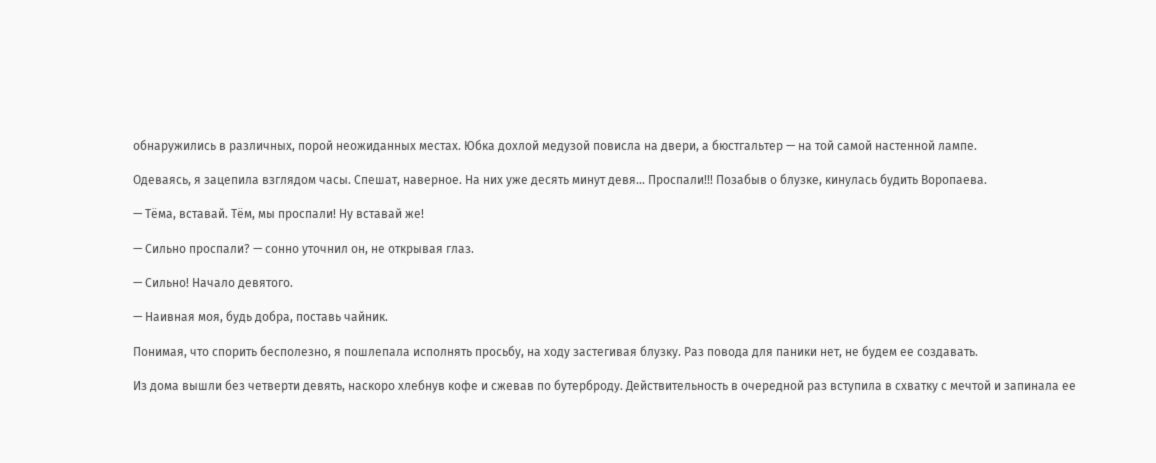обнаружились в различных, порой неожиданных местах. Юбка дохлой медузой повисла на двери, а бюстгальтер — на той самой настенной лампе.

Одеваясь, я зацепила взглядом часы. Спешат, наверное. На них уже десять минут девя... Проспали!!! Позабыв о блузке, кинулась будить Воропаева.

— Тёма, вставай. Тём, мы проспали! Ну вставай же!

— Сильно проспали? — сонно уточнил он, не открывая глаз.

— Сильно! Начало девятого.

— Наивная моя, будь добра, поставь чайник.

Понимая, что спорить бесполезно, я пошлепала исполнять просьбу, на ходу застегивая блузку. Раз повода для паники нет, не будем ее создавать.

Из дома вышли без четверти девять, наскоро хлебнув кофе и сжевав по бутерброду. Действительность в очередной раз вступила в схватку с мечтой и запинала ее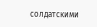солдатскими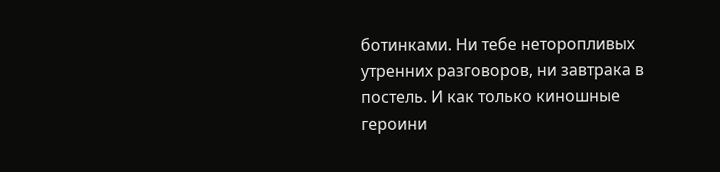ботинками. Ни тебе неторопливых утренних разговоров, ни завтрака в постель. И как только киношные героини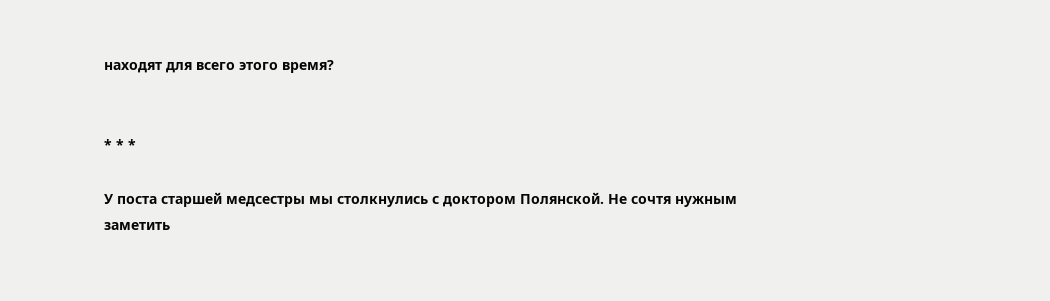находят для всего этого время?


* * *

У поста старшей медсестры мы столкнулись с доктором Полянской. Не сочтя нужным заметить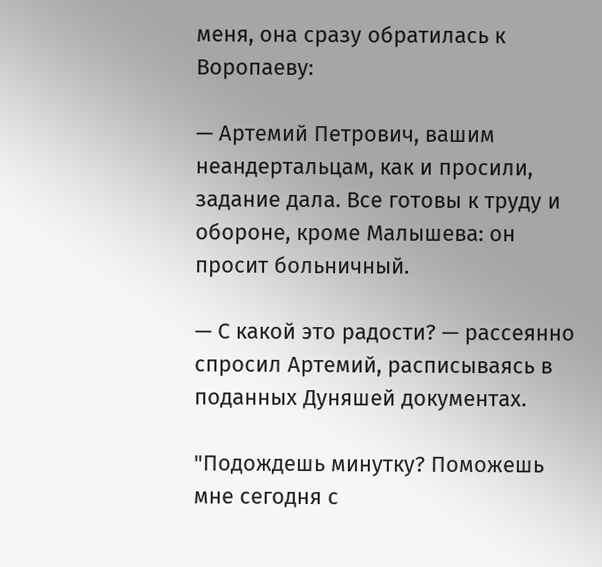меня, она сразу обратилась к Воропаеву:

— Артемий Петрович, вашим неандертальцам, как и просили, задание дала. Все готовы к труду и обороне, кроме Малышева: он просит больничный.

— С какой это радости? — рассеянно спросил Артемий, расписываясь в поданных Дуняшей документах.

"Подождешь минутку? Поможешь мне сегодня с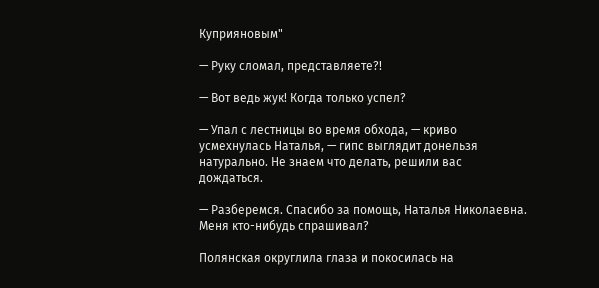Куприяновым"

— Руку сломал, представляете?!

— Вот ведь жук! Когда только успел?

— Упал с лестницы во время обхода, — криво усмехнулась Наталья, — гипс выглядит донельзя натурально. Не знаем что делать, решили вас дождаться.

— Разберемся. Спасибо за помощь, Наталья Николаевна. Меня кто-нибудь спрашивал?

Полянская округлила глаза и покосилась на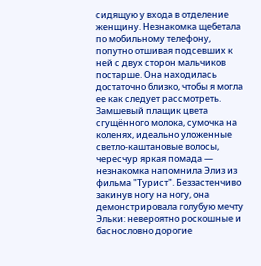сидящую у входа в отделение женщину. Незнакомка щебетала по мобильному телефону, попутно отшивая подсевших к ней с двух сторон мальчиков постарше. Она находилась достаточно близко, чтобы я могла ее как следует рассмотреть. Замшевый плащик цвета сгущённого молока, сумочка на коленях, идеально уложенные светло-каштановые волосы, чересчур яркая помада — незнакомка напомнила Элиз из фильма "Турист". Беззастенчиво закинув ногу на ногу, она демонстрировала голубую мечту Эльки: невероятно роскошные и баснословно дорогие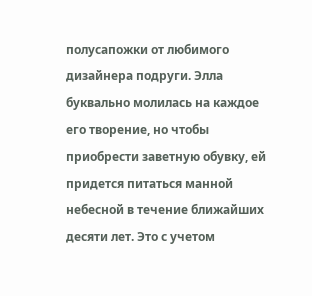полусапожки от любимого дизайнера подруги. Элла буквально молилась на каждое его творение, но чтобы приобрести заветную обувку, ей придется питаться манной небесной в течение ближайших десяти лет. Это с учетом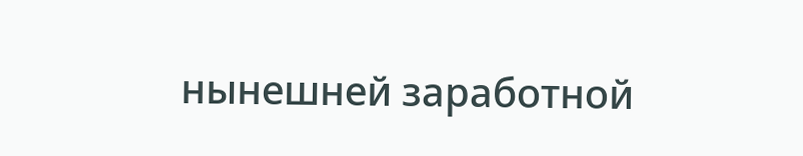нынешней заработной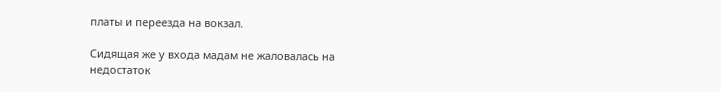платы и переезда на вокзал.

Сидящая же у входа мадам не жаловалась на недостаток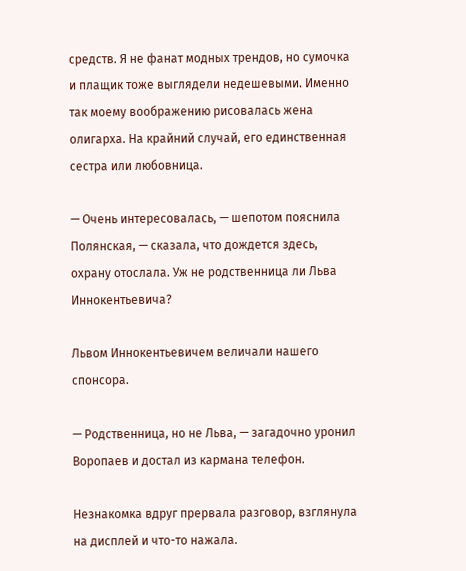средств. Я не фанат модных трендов, но сумочка и плащик тоже выглядели недешевыми. Именно так моему воображению рисовалась жена олигарха. На крайний случай, его единственная сестра или любовница.

— Очень интересовалась, — шепотом пояснила Полянская, — сказала, что дождется здесь, охрану отослала. Уж не родственница ли Льва Иннокентьевича?

Львом Иннокентьевичем величали нашего спонсора.

— Родственница, но не Льва, — загадочно уронил Воропаев и достал из кармана телефон.

Незнакомка вдруг прервала разговор, взглянула на дисплей и что-то нажала.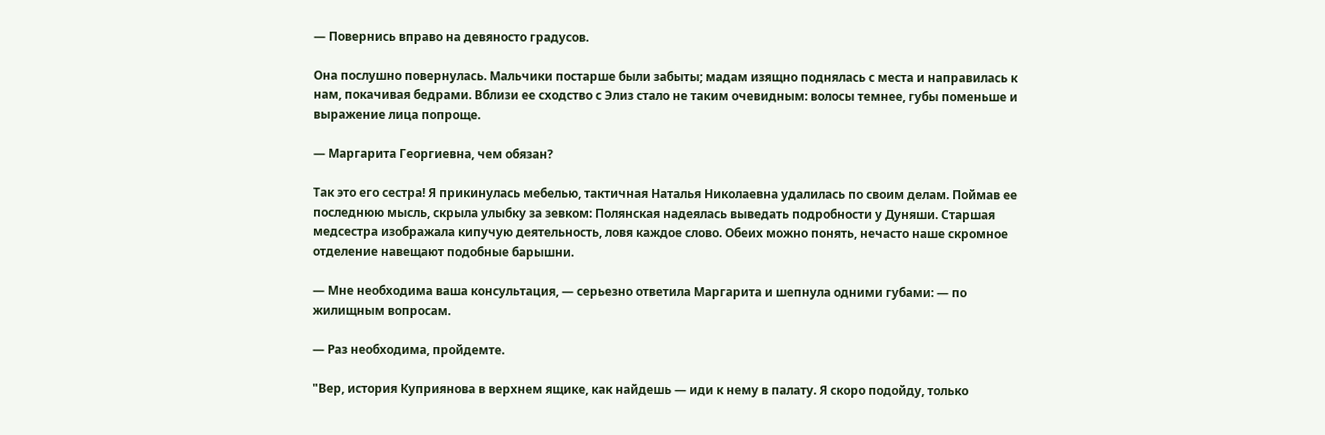— Повернись вправо на девяносто градусов.

Она послушно повернулась. Мальчики постарше были забыты; мадам изящно поднялась с места и направилась к нам, покачивая бедрами. Вблизи ее сходство с Элиз стало не таким очевидным: волосы темнее, губы поменьше и выражение лица попроще.

— Маргарита Георгиевна, чем обязан?

Так это его сестра! Я прикинулась мебелью, тактичная Наталья Николаевна удалилась по своим делам. Поймав ее последнюю мысль, скрыла улыбку за зевком: Полянская надеялась выведать подробности у Дуняши. Старшая медсестра изображала кипучую деятельность, ловя каждое слово. Обеих можно понять, нечасто наше скромное отделение навещают подобные барышни.

— Мне необходима ваша консультация, — серьезно ответила Маргарита и шепнула одними губами: — по жилищным вопросам.

— Раз необходима, пройдемте.

"Вер, история Куприянова в верхнем ящике, как найдешь — иди к нему в палату. Я скоро подойду, только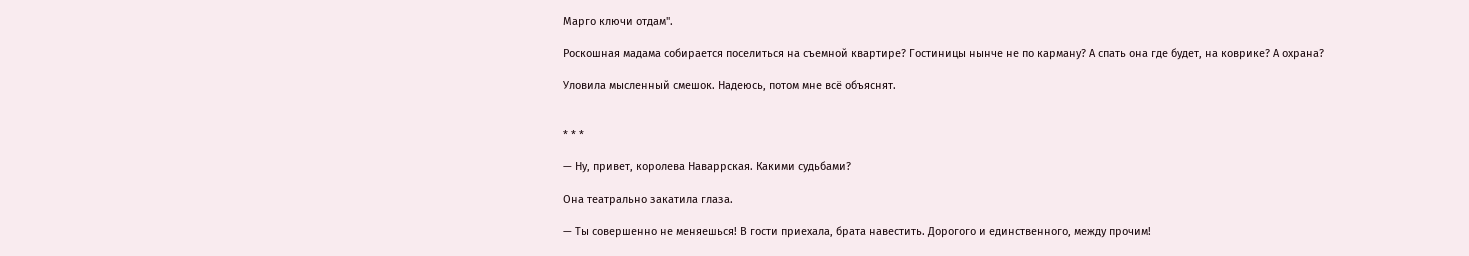Марго ключи отдам".

Роскошная мадама собирается поселиться на съемной квартире? Гостиницы нынче не по карману? А спать она где будет, на коврике? А охрана?

Уловила мысленный смешок. Надеюсь, потом мне всё объяснят.


* * *

— Ну, привет, королева Наваррская. Какими судьбами?

Она театрально закатила глаза.

— Ты совершенно не меняешься! В гости приехала, брата навестить. Дорогого и единственного, между прочим!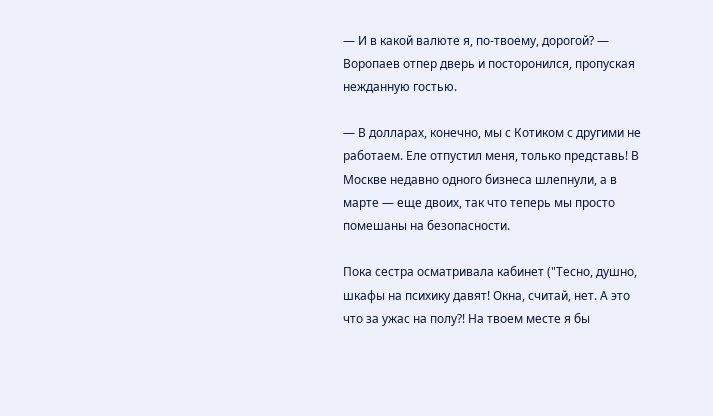— И в какой валюте я, по-твоему, дорогой? — Воропаев отпер дверь и посторонился, пропуская нежданную гостью.

— В долларах, конечно, мы с Котиком с другими не работаем. Еле отпустил меня, только представь! В Москве недавно одного бизнеса шлепнули, а в марте — еще двоих, так что теперь мы просто помешаны на безопасности.

Пока сестра осматривала кабинет ("Тесно, душно, шкафы на психику давят! Окна, считай, нет. А это что за ужас на полу?! На твоем месте я бы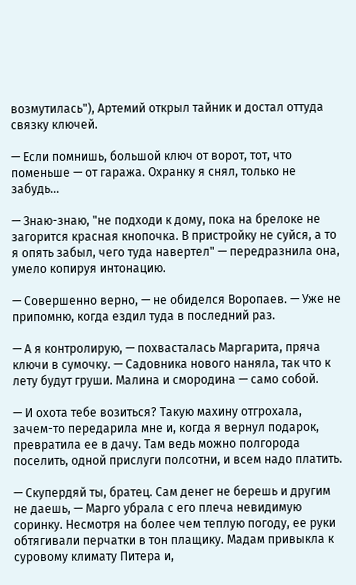возмутилась"), Артемий открыл тайник и достал оттуда связку ключей.

— Если помнишь, большой ключ от ворот, тот, что поменьше — от гаража. Охранку я снял, только не забудь...

— Знаю-знаю, "не подходи к дому, пока на брелоке не загорится красная кнопочка. В пристройку не суйся, а то я опять забыл, чего туда навертел" — передразнила она, умело копируя интонацию.

— Совершенно верно, — не обиделся Воропаев. — Уже не припомню, когда ездил туда в последний раз.

— А я контролирую, — похвасталась Маргарита, пряча ключи в сумочку. — Садовника нового наняла, так что к лету будут груши. Малина и смородина — само собой.

— И охота тебе возиться? Такую махину отгрохала, зачем-то передарила мне и, когда я вернул подарок, превратила ее в дачу. Там ведь можно полгорода поселить, одной прислуги полсотни, и всем надо платить.

— Скупердяй ты, братец. Сам денег не берешь и другим не даешь, — Марго убрала с его плеча невидимую соринку. Несмотря на более чем теплую погоду, ее руки обтягивали перчатки в тон плащику. Мадам привыкла к суровому климату Питера и,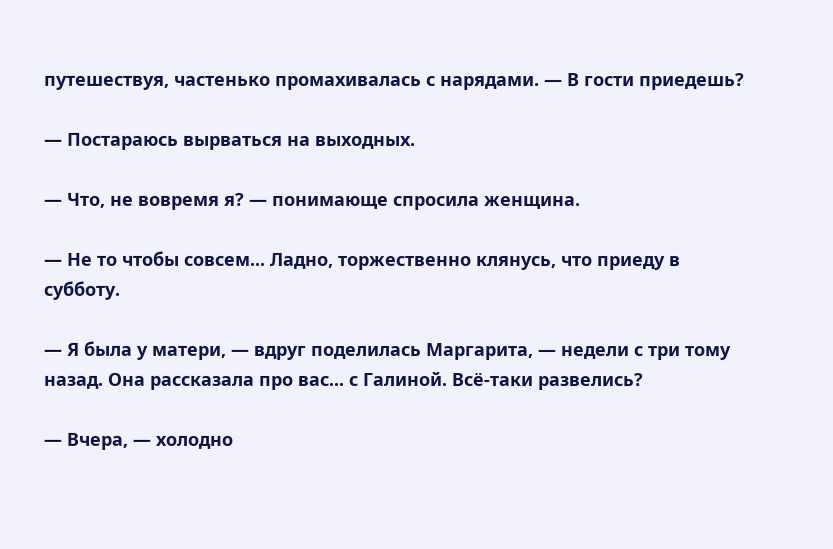путешествуя, частенько промахивалась с нарядами. — В гости приедешь?

— Постараюсь вырваться на выходных.

— Что, не вовремя я? — понимающе спросила женщина.

— Не то чтобы совсем... Ладно, торжественно клянусь, что приеду в субботу.

— Я была у матери, — вдруг поделилась Маргарита, — недели с три тому назад. Она рассказала про вас... с Галиной. Всё-таки развелись?

— Вчера, — холодно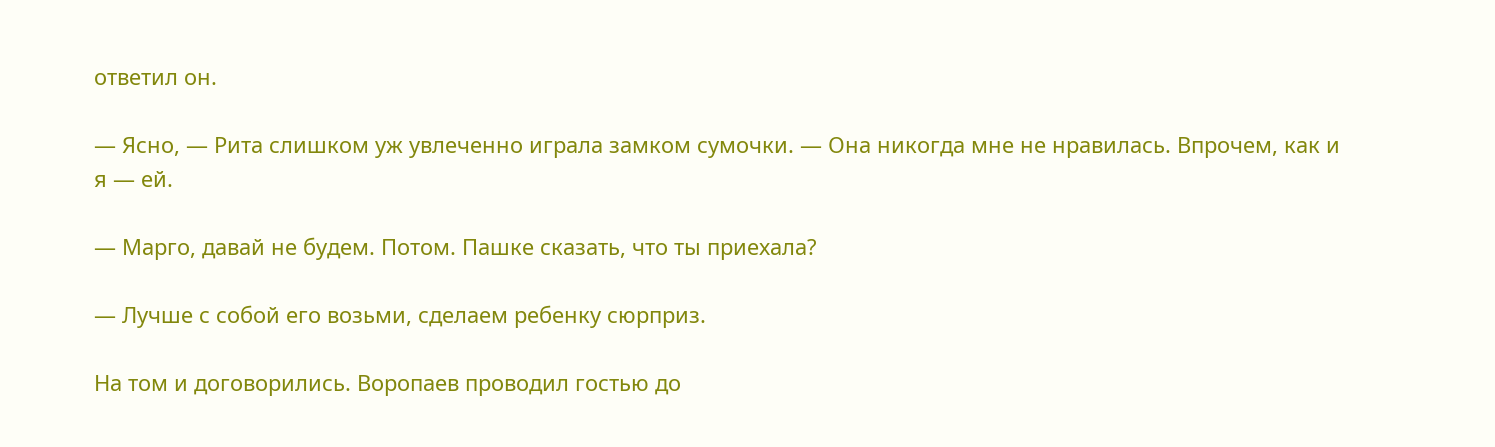ответил он.

— Ясно, — Рита слишком уж увлеченно играла замком сумочки. — Она никогда мне не нравилась. Впрочем, как и я — ей.

— Марго, давай не будем. Потом. Пашке сказать, что ты приехала?

— Лучше с собой его возьми, сделаем ребенку сюрприз.

На том и договорились. Воропаев проводил гостью до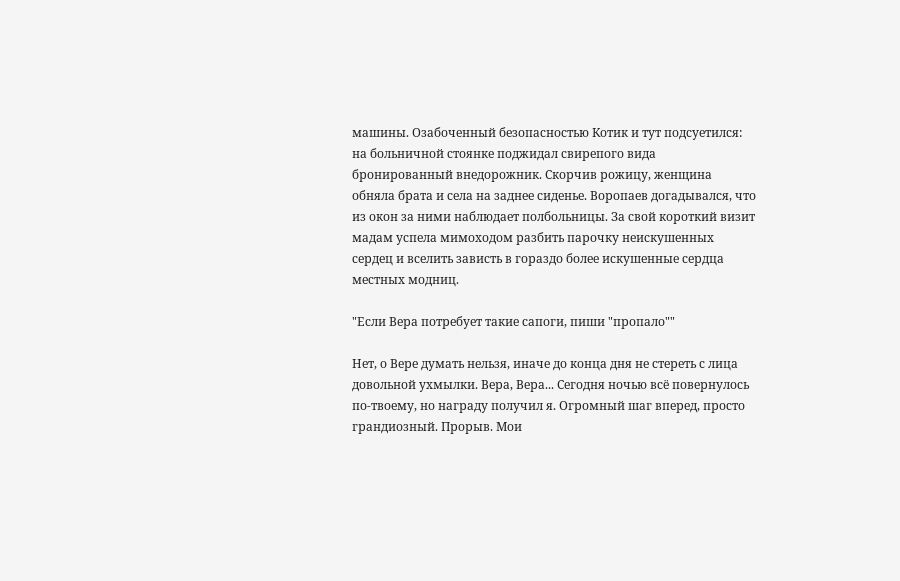машины. Озабоченный безопасностью Котик и тут подсуетился: на больничной стоянке поджидал свирепого вида бронированный внедорожник. Скорчив рожицу, женщина обняла брата и села на заднее сиденье. Воропаев догадывался, что из окон за ними наблюдает полбольницы. За свой короткий визит мадам успела мимоходом разбить парочку неискушенных сердец и вселить зависть в гораздо более искушенные сердца местных модниц.

"Если Вера потребует такие сапоги, пиши "пропало""

Нет, о Вере думать нельзя, иначе до конца дня не стереть с лица довольной ухмылки. Вера, Вера... Сегодня ночью всё повернулось по-твоему, но награду получил я. Огромный шаг вперед, просто грандиозный. Прорыв. Мои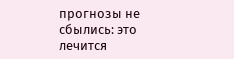прогнозы не сбылись: это лечится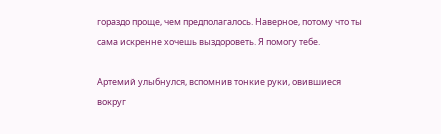гораздо проще, чем предполагалось. Наверное, потому что ты сама искренне хочешь выздороветь. Я помогу тебе.

Артемий улыбнулся, вспомнив тонкие руки, овившиеся вокруг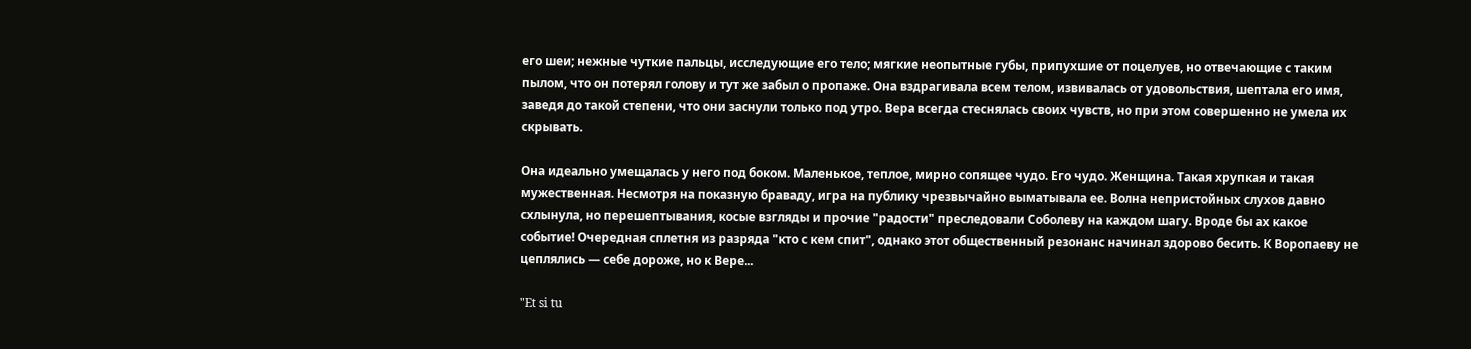его шеи; нежные чуткие пальцы, исследующие его тело; мягкие неопытные губы, припухшие от поцелуев, но отвечающие с таким пылом, что он потерял голову и тут же забыл о пропаже. Она вздрагивала всем телом, извивалась от удовольствия, шептала его имя, заведя до такой степени, что они заснули только под утро. Вера всегда стеснялась своих чувств, но при этом совершенно не умела их скрывать.

Она идеально умещалась у него под боком. Маленькое, теплое, мирно сопящее чудо. Его чудо. Женщина. Такая хрупкая и такая мужественная. Несмотря на показную браваду, игра на публику чрезвычайно выматывала ее. Волна непристойных слухов давно схлынула, но перешептывания, косые взгляды и прочие "радости" преследовали Соболеву на каждом шагу. Вроде бы ах какое событие! Очередная сплетня из разряда "кто с кем спит", однако этот общественный резонанс начинал здорово бесить. К Воропаеву не цеплялись — себе дороже, но к Вере...

"Et si tu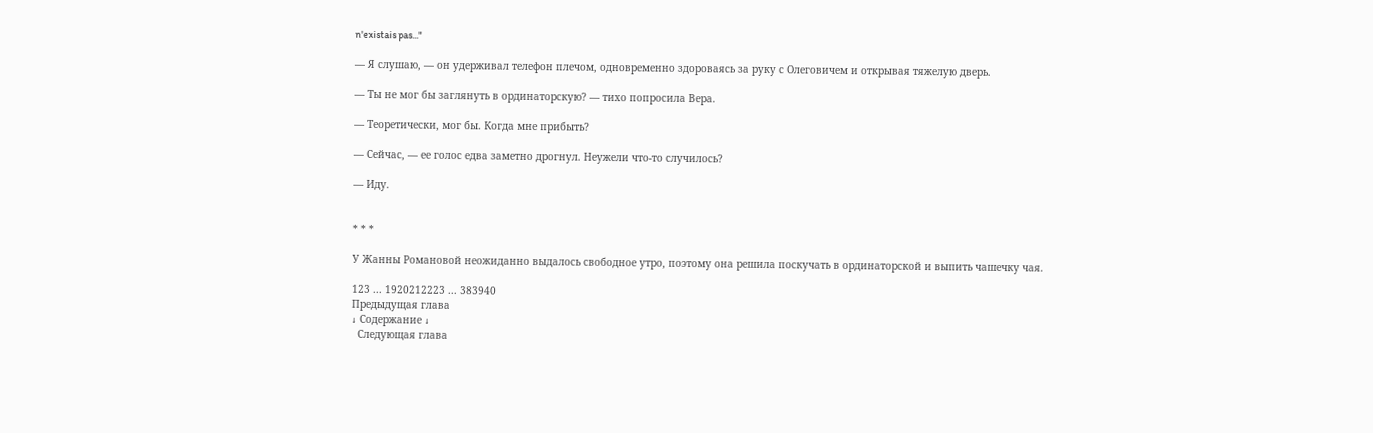n'existais pas..."

— Я слушаю, — он удерживал телефон плечом, одновременно здороваясь за руку с Олеговичем и открывая тяжелую дверь.

— Ты не мог бы заглянуть в ординаторскую? — тихо попросила Вера.

— Теоретически, мог бы. Когда мне прибыть?

— Сейчас, — ее голос едва заметно дрогнул. Неужели что-то случилось?

— Иду.


* * *

У Жанны Романовой неожиданно выдалось свободное утро, поэтому она решила поскучать в ординаторской и выпить чашечку чая.

123 ... 1920212223 ... 383940
Предыдущая глава
↓ Содержание ↓
  Следующая глава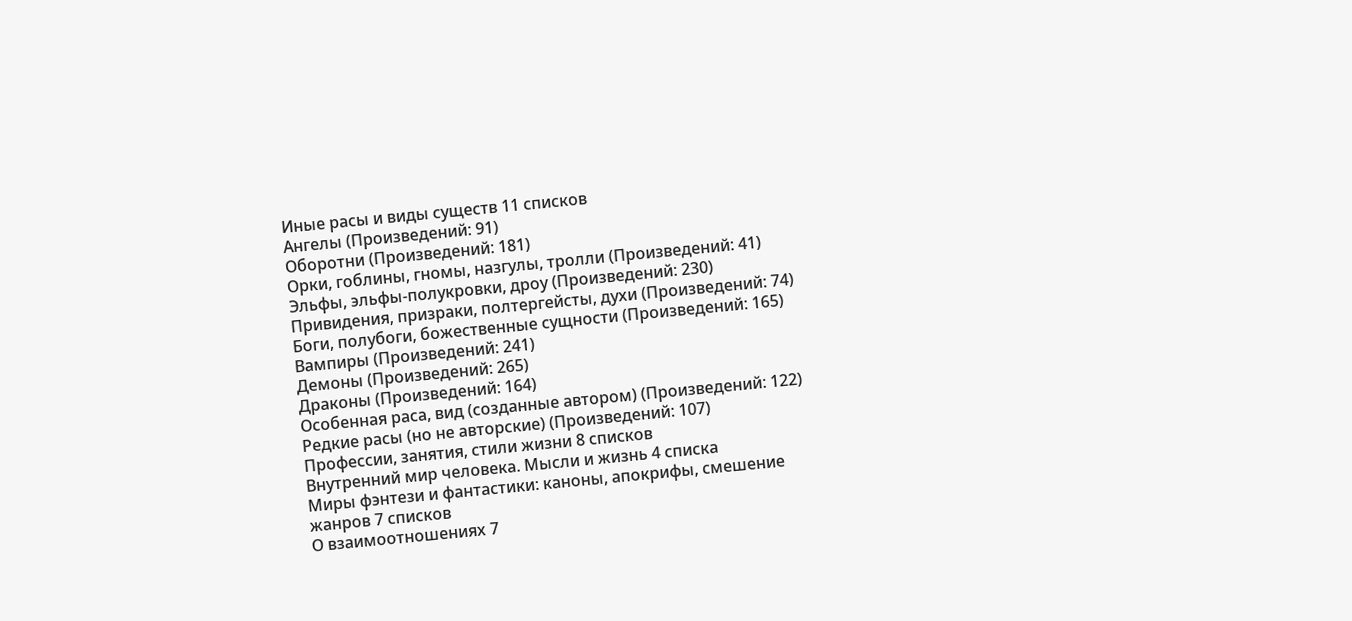Иные расы и виды существ 11 списков
Ангелы (Произведений: 91)
Оборотни (Произведений: 181)
Орки, гоблины, гномы, назгулы, тролли (Произведений: 41)
Эльфы, эльфы-полукровки, дроу (Произведений: 230)
Привидения, призраки, полтергейсты, духи (Произведений: 74)
Боги, полубоги, божественные сущности (Произведений: 165)
Вампиры (Произведений: 241)
Демоны (Произведений: 265)
Драконы (Произведений: 164)
Особенная раса, вид (созданные автором) (Произведений: 122)
Редкие расы (но не авторские) (Произведений: 107)
Профессии, занятия, стили жизни 8 списков
Внутренний мир человека. Мысли и жизнь 4 списка
Миры фэнтези и фантастики: каноны, апокрифы, смешение жанров 7 списков
О взаимоотношениях 7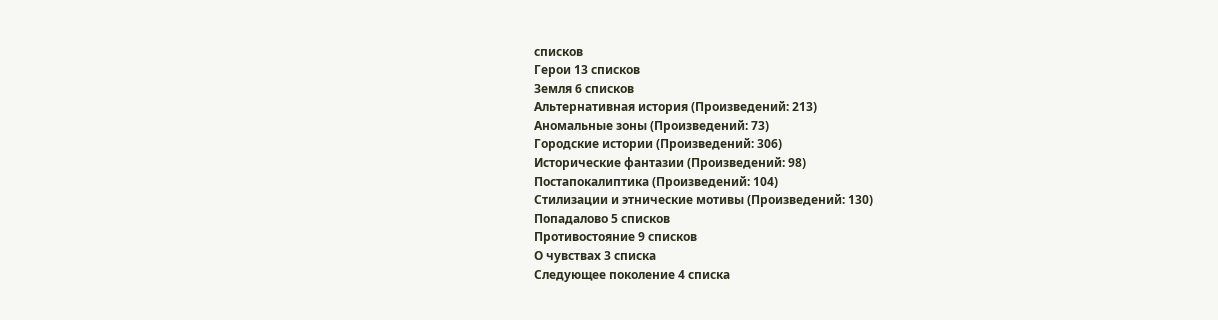списков
Герои 13 списков
Земля 6 списков
Альтернативная история (Произведений: 213)
Аномальные зоны (Произведений: 73)
Городские истории (Произведений: 306)
Исторические фантазии (Произведений: 98)
Постапокалиптика (Произведений: 104)
Стилизации и этнические мотивы (Произведений: 130)
Попадалово 5 списков
Противостояние 9 списков
О чувствах 3 списка
Следующее поколение 4 списка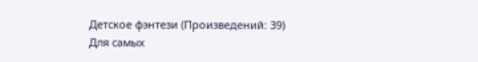Детское фэнтези (Произведений: 39)
Для самых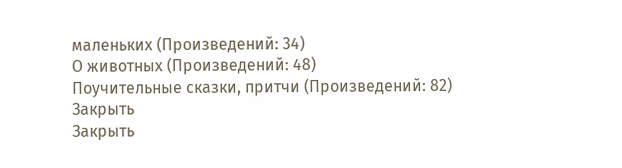маленьких (Произведений: 34)
О животных (Произведений: 48)
Поучительные сказки, притчи (Произведений: 82)
Закрыть
Закрыть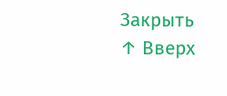Закрыть
↑ Вверх